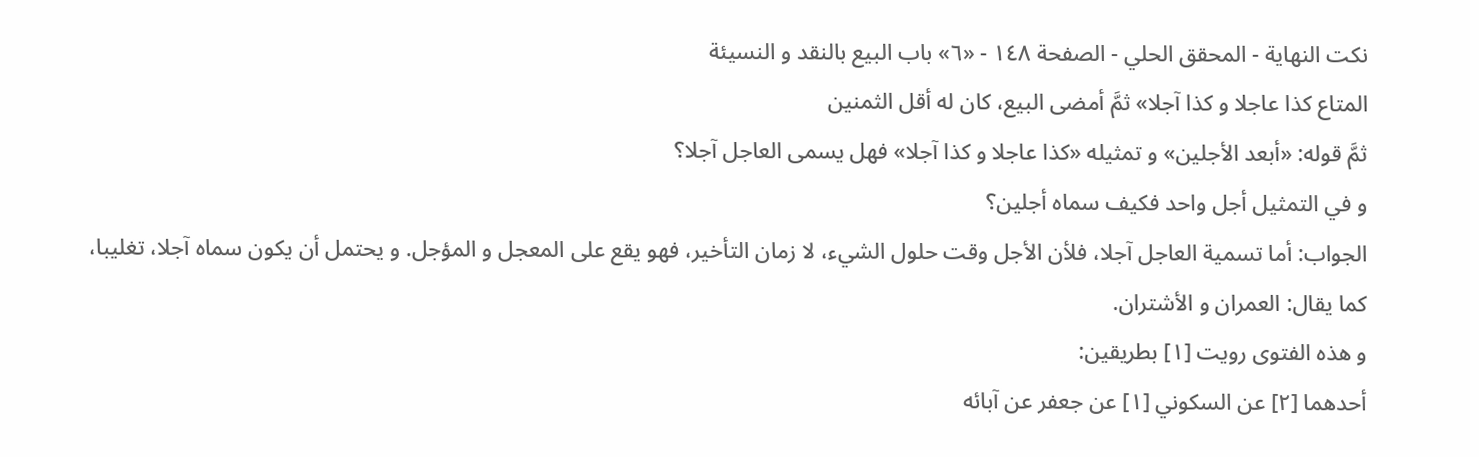نكت النهاية - المحقق الحلي - الصفحة ١٤٨ - «٦» باب البيع بالنقد و النسيئة
المتاع كذا عاجلا و كذا آجلا» ثمَّ أمضى البيع، كان له أقل الثمنين
ثمَّ قوله: «أبعد الأجلين» و تمثيله «كذا عاجلا و كذا آجلا» فهل يسمى العاجل آجلا؟
و في التمثيل أجل واحد فكيف سماه أجلين؟
الجواب: أما تسمية العاجل آجلا، فلأن الأجل وقت حلول الشيء، لا زمان التأخير، فهو يقع على المعجل و المؤجل. و يحتمل أن يكون سماه آجلا، تغليبا، كما يقال: العمران و الأشتران.
و هذه الفتوى رويت [١] بطريقين:
أحدهما [٢] عن السكوني [١] عن جعفر عن آبائه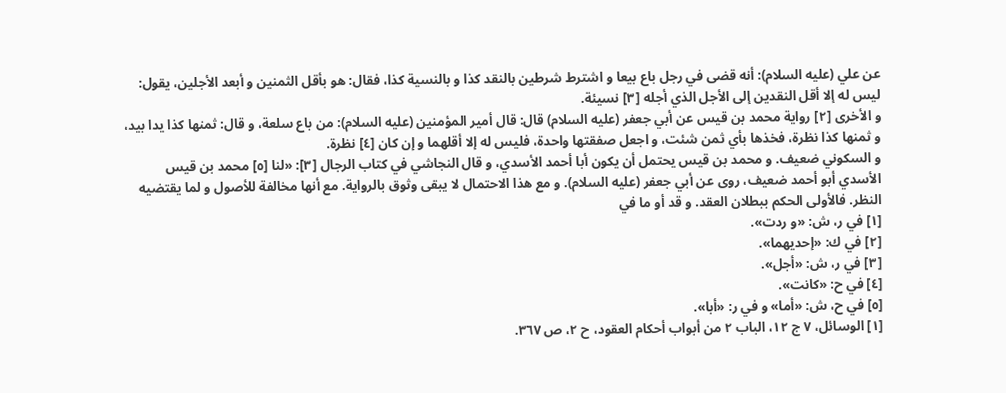عن علي (عليه السلام): أنه قضى في رجل باع بيعا و اشترط شرطين بالنقد كذا و بالنسية كذا، فقال: هو بأقل الثمنين و أبعد الأجلين، يقول: ليس له إلا أقل النقدين إلى الأجل الذي أجله [٣] نسيئة.
و الأخرى [٢] رواية محمد بن قيس عن أبي جعفر (عليه السلام) قال: قال أمير المؤمنين (عليه السلام): من باع سلعة، و قال: ثمنها كذا يدا بيد، و ثمنها كذا نظرة، فخذها بأي ثمن شئت، و اجعل صفقتها واحدة، فليس له إلا أقلهما و إن كان [٤] نظرة.
و السكوني ضعيف. و محمد بن قيس يحتمل أن يكون أبا أحمد الأسدي، و قال النجاشي في كتاب الرجال [٣]: «لنا [٥] محمد بن قيس الأسدي أبو أحمد ضعيف، روى عن أبي جعفر (عليه السلام). و مع هذا الاحتمال لا يبقى وثوق بالرواية. مع أنها مخالفة للأصول و لما يقتضيه النظر. فالأولى الحكم ببطلان العقد. و قد أو ما في
[١] في ر، ش: «و ردت».
[٢] في ك: «إحديهما».
[٣] في ر، ش: «أجل».
[٤] في ح: «كانت».
[٥] في ح، ش: «أما» و في ر: «أبا».
[١] الوسائل، ٧ ج ١٢، الباب ٢ من أبواب أحكام العقود، ح ٢، ص ٣٦٧.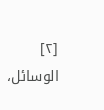[٢] الوسائل،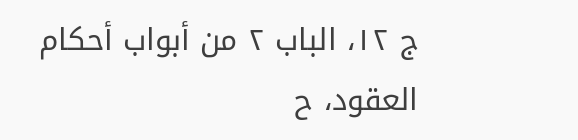ج ١٢، الباب ٢ من أبواب أحكام العقود، ح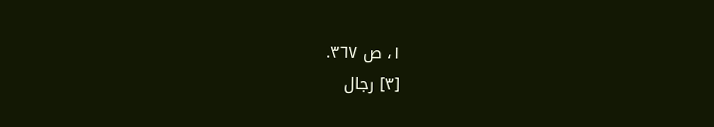١، ص ٣٦٧.
[٣] رجال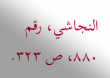النجاشي، رقم ٨٨٠، ص ٣٢٣.